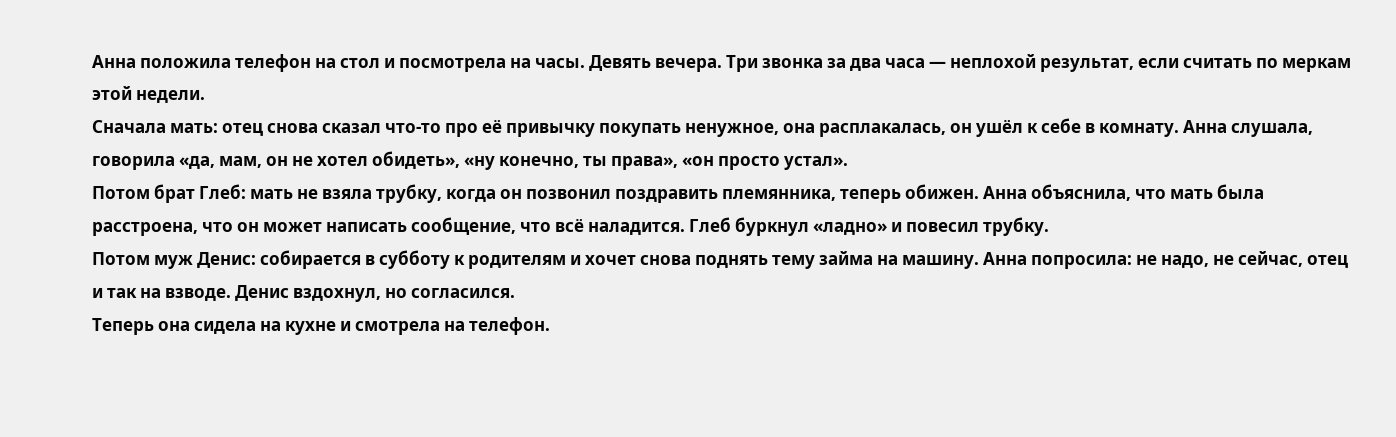Анна положила телефон на стол и посмотрела на часы. Девять вечера. Три звонка за два часа — неплохой результат, если считать по меркам этой недели.
Сначала мать: отец снова сказал что-то про её привычку покупать ненужное, она расплакалась, он ушёл к себе в комнату. Анна слушала, говорила «да, мам, он не хотел обидеть», «ну конечно, ты права», «он просто устал».
Потом брат Глеб: мать не взяла трубку, когда он позвонил поздравить племянника, теперь обижен. Анна объяснила, что мать была расстроена, что он может написать сообщение, что всё наладится. Глеб буркнул «ладно» и повесил трубку.
Потом муж Денис: собирается в субботу к родителям и хочет снова поднять тему займа на машину. Анна попросила: не надо, не сейчас, отец и так на взводе. Денис вздохнул, но согласился.
Теперь она сидела на кухне и смотрела на телефон.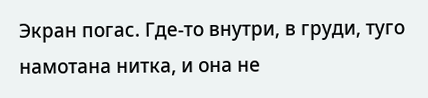Экран погас. Где-то внутри, в груди, туго намотана нитка, и она не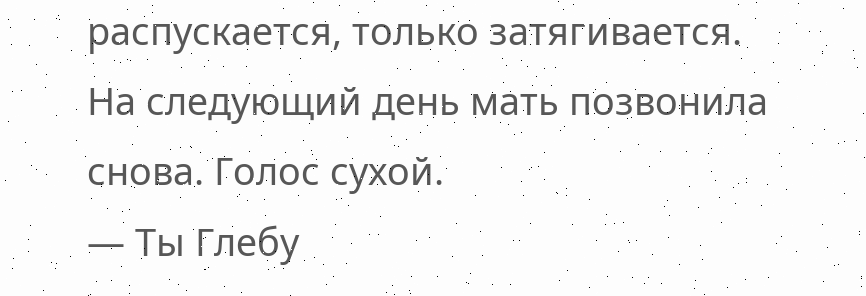распускается, только затягивается.
На следующий день мать позвонила снова. Голос сухой.
— Ты Глебу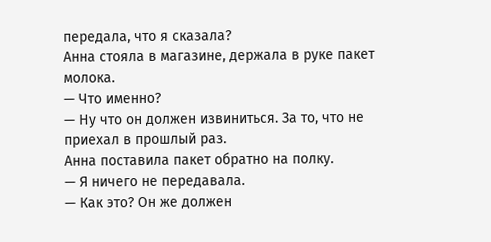передала, что я сказала?
Анна стояла в магазине, держала в руке пакет молока.
— Что именно?
— Ну что он должен извиниться. За то, что не приехал в прошлый раз.
Анна поставила пакет обратно на полку.
— Я ничего не передавала.
— Как это? Он же должен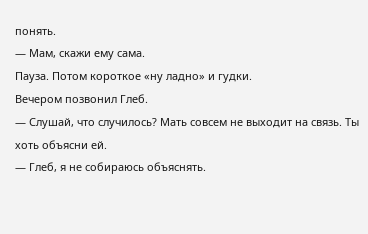понять.
— Мам, скажи ему сама.
Пауза. Потом короткое «ну ладно» и гудки.
Вечером позвонил Глеб.
— Слушай, что случилось? Мать совсем не выходит на связь. Ты хоть объясни ей.
— Глеб, я не собираюсь объяснять.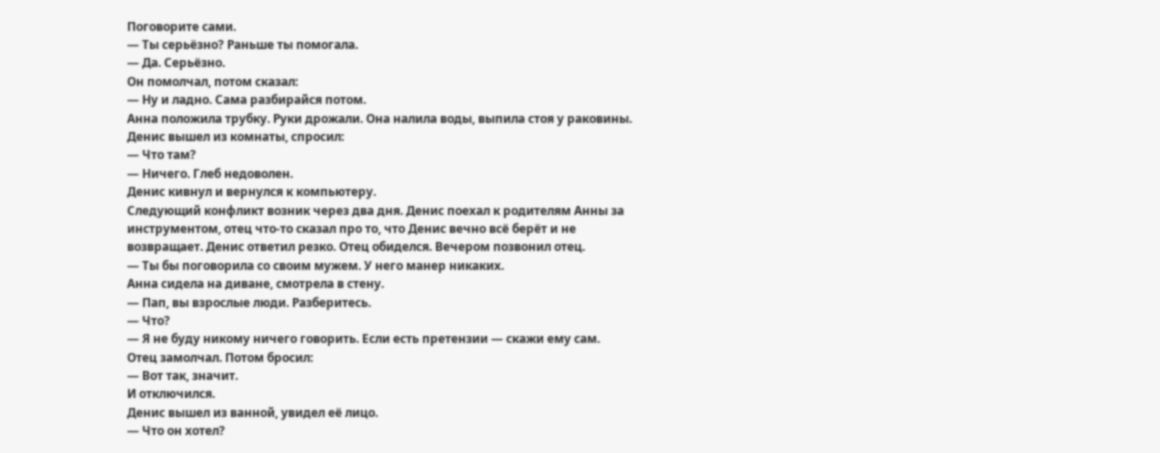Поговорите сами.
— Ты серьёзно? Раньше ты помогала.
— Да. Серьёзно.
Он помолчал, потом сказал:
— Ну и ладно. Сама разбирайся потом.
Анна положила трубку. Руки дрожали. Она налила воды, выпила стоя у раковины. Денис вышел из комнаты, спросил:
— Что там?
— Ничего. Глеб недоволен.
Денис кивнул и вернулся к компьютеру.
Следующий конфликт возник через два дня. Денис поехал к родителям Анны за инструментом, отец что-то сказал про то, что Денис вечно всё берёт и не возвращает. Денис ответил резко. Отец обиделся. Вечером позвонил отец.
— Ты бы поговорила со своим мужем. У него манер никаких.
Анна сидела на диване, смотрела в стену.
— Пап, вы взрослые люди. Разберитесь.
— Что?
— Я не буду никому ничего говорить. Если есть претензии — скажи ему сам.
Отец замолчал. Потом бросил:
— Вот так, значит.
И отключился.
Денис вышел из ванной, увидел её лицо.
— Что он хотел?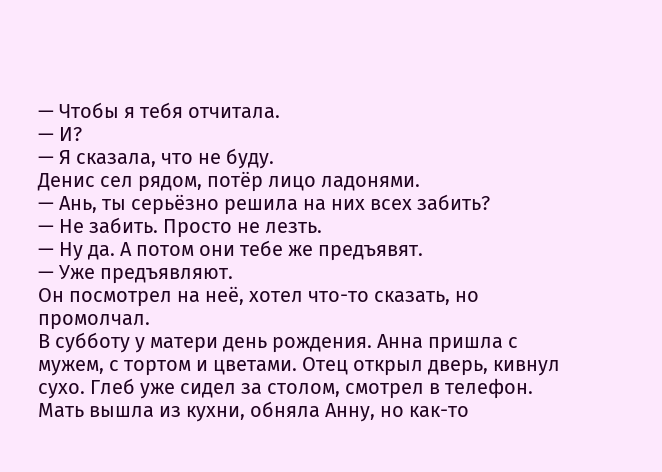— Чтобы я тебя отчитала.
— И?
— Я сказала, что не буду.
Денис сел рядом, потёр лицо ладонями.
— Ань, ты серьёзно решила на них всех забить?
— Не забить. Просто не лезть.
— Ну да. А потом они тебе же предъявят.
— Уже предъявляют.
Он посмотрел на неё, хотел что-то сказать, но промолчал.
В субботу у матери день рождения. Анна пришла с мужем, с тортом и цветами. Отец открыл дверь, кивнул сухо. Глеб уже сидел за столом, смотрел в телефон. Мать вышла из кухни, обняла Анну, но как-то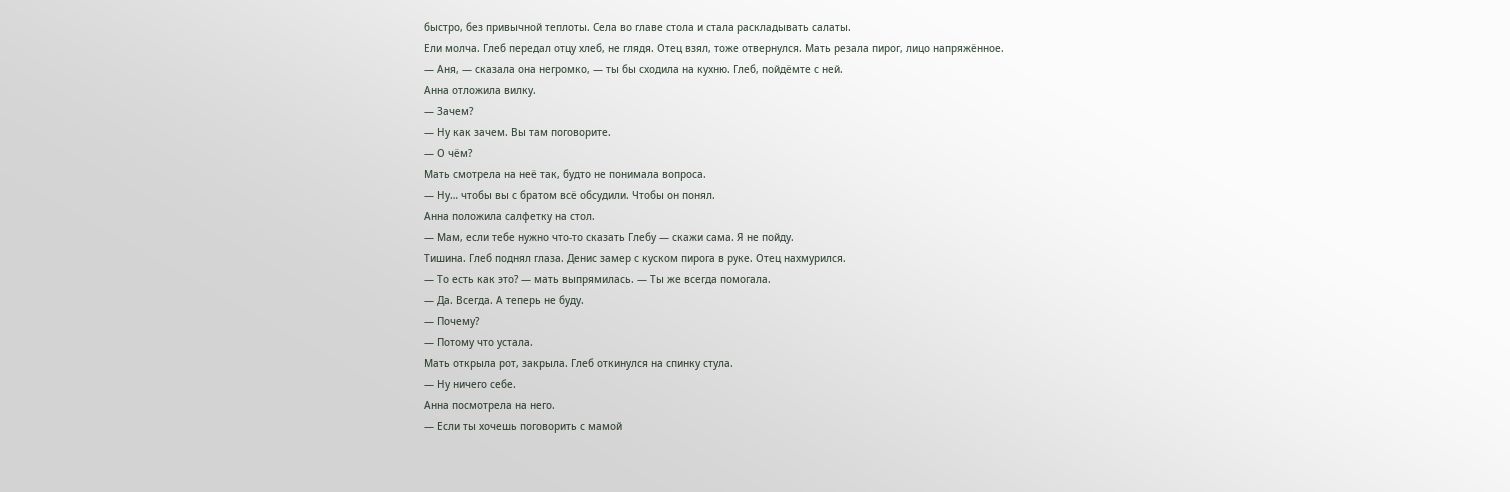быстро, без привычной теплоты. Села во главе стола и стала раскладывать салаты.
Ели молча. Глеб передал отцу хлеб, не глядя. Отец взял, тоже отвернулся. Мать резала пирог, лицо напряжённое.
— Аня, — сказала она негромко, — ты бы сходила на кухню. Глеб, пойдёмте с ней.
Анна отложила вилку.
— Зачем?
— Ну как зачем. Вы там поговорите.
— О чём?
Мать смотрела на неё так, будто не понимала вопроса.
— Ну… чтобы вы с братом всё обсудили. Чтобы он понял.
Анна положила салфетку на стол.
— Мам, если тебе нужно что-то сказать Глебу — скажи сама. Я не пойду.
Тишина. Глеб поднял глаза. Денис замер с куском пирога в руке. Отец нахмурился.
— То есть как это? — мать выпрямилась. — Ты же всегда помогала.
— Да. Всегда. А теперь не буду.
— Почему?
— Потому что устала.
Мать открыла рот, закрыла. Глеб откинулся на спинку стула.
— Ну ничего себе.
Анна посмотрела на него.
— Если ты хочешь поговорить с мамой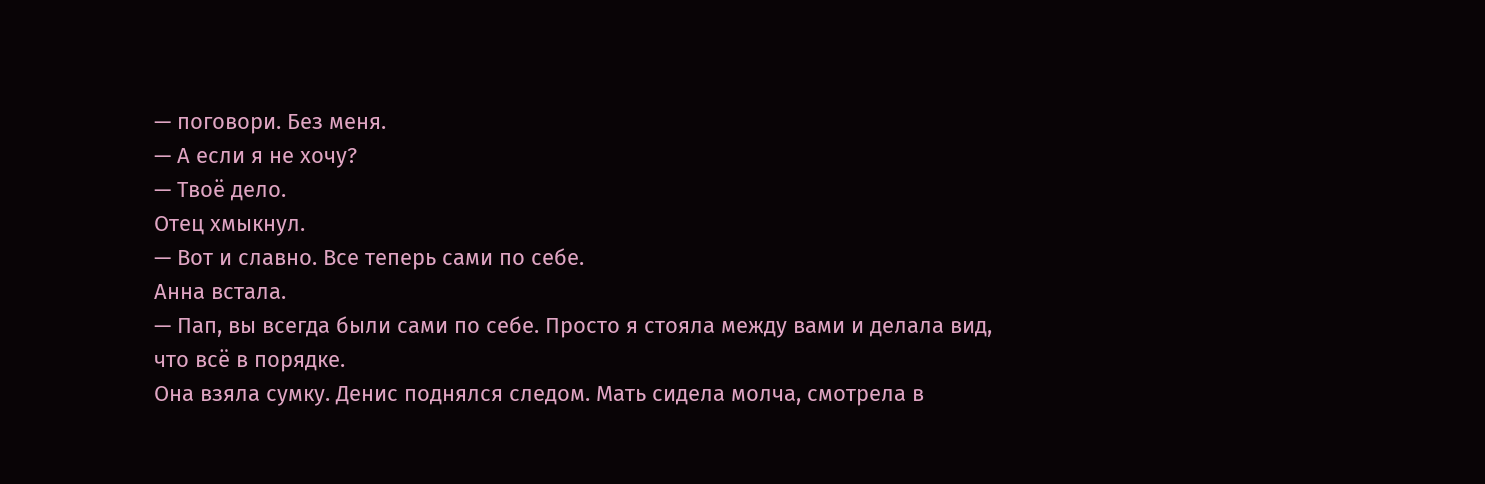— поговори. Без меня.
— А если я не хочу?
— Твоё дело.
Отец хмыкнул.
— Вот и славно. Все теперь сами по себе.
Анна встала.
— Пап, вы всегда были сами по себе. Просто я стояла между вами и делала вид, что всё в порядке.
Она взяла сумку. Денис поднялся следом. Мать сидела молча, смотрела в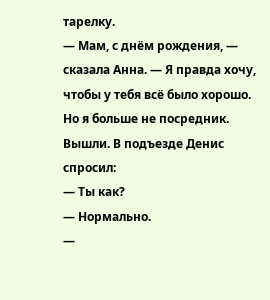тарелку.
— Мам, с днём рождения, — сказала Анна. — Я правда хочу, чтобы у тебя всё было хорошо. Но я больше не посредник.
Вышли. В подъезде Денис спросил:
— Ты как?
— Нормально.
—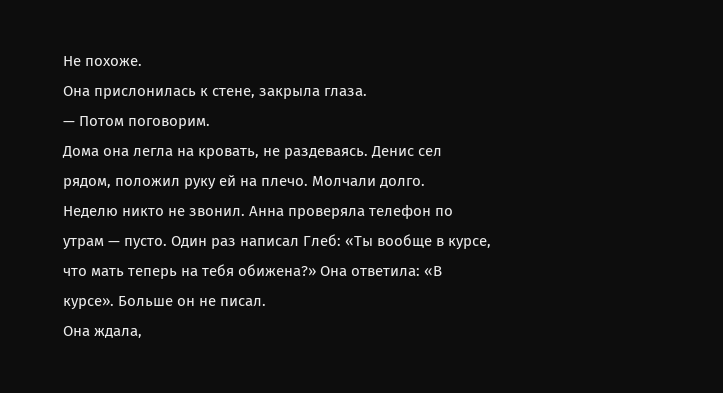Не похоже.
Она прислонилась к стене, закрыла глаза.
— Потом поговорим.
Дома она легла на кровать, не раздеваясь. Денис сел рядом, положил руку ей на плечо. Молчали долго.
Неделю никто не звонил. Анна проверяла телефон по утрам — пусто. Один раз написал Глеб: «Ты вообще в курсе, что мать теперь на тебя обижена?» Она ответила: «В курсе». Больше он не писал.
Она ждала,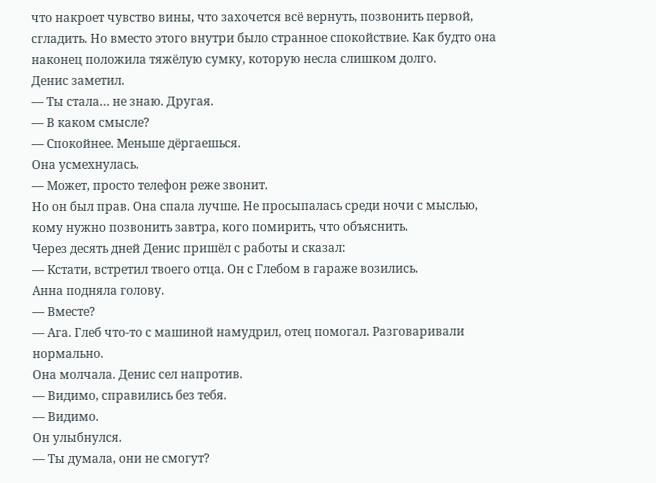что накроет чувство вины, что захочется всё вернуть, позвонить первой, сгладить. Но вместо этого внутри было странное спокойствие. Как будто она наконец положила тяжёлую сумку, которую несла слишком долго.
Денис заметил.
— Ты стала… не знаю. Другая.
— В каком смысле?
— Спокойнее. Меньше дёргаешься.
Она усмехнулась.
— Может, просто телефон реже звонит.
Но он был прав. Она спала лучше. Не просыпалась среди ночи с мыслью, кому нужно позвонить завтра, кого помирить, что объяснить.
Через десять дней Денис пришёл с работы и сказал:
— Кстати, встретил твоего отца. Он с Глебом в гараже возились.
Анна подняла голову.
— Вместе?
— Ага. Глеб что-то с машиной намудрил, отец помогал. Разговаривали нормально.
Она молчала. Денис сел напротив.
— Видимо, справились без тебя.
— Видимо.
Он улыбнулся.
— Ты думала, они не смогут?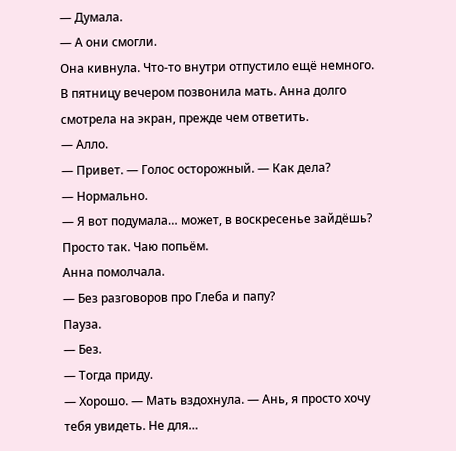— Думала.
— А они смогли.
Она кивнула. Что-то внутри отпустило ещё немного.
В пятницу вечером позвонила мать. Анна долго смотрела на экран, прежде чем ответить.
— Алло.
— Привет. — Голос осторожный. — Как дела?
— Нормально.
— Я вот подумала… может, в воскресенье зайдёшь? Просто так. Чаю попьём.
Анна помолчала.
— Без разговоров про Глеба и папу?
Пауза.
— Без.
— Тогда приду.
— Хорошо. — Мать вздохнула. — Ань, я просто хочу тебя увидеть. Не для…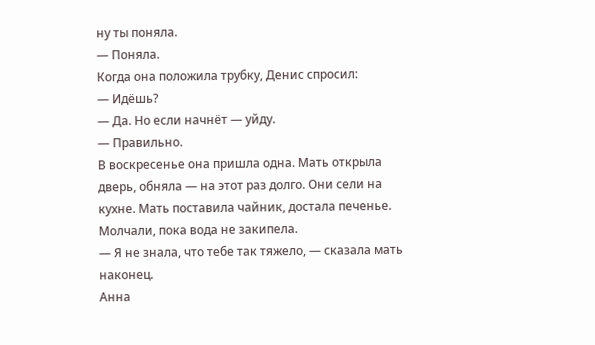ну ты поняла.
— Поняла.
Когда она положила трубку, Денис спросил:
— Идёшь?
— Да. Но если начнёт — уйду.
— Правильно.
В воскресенье она пришла одна. Мать открыла дверь, обняла — на этот раз долго. Они сели на кухне. Мать поставила чайник, достала печенье. Молчали, пока вода не закипела.
— Я не знала, что тебе так тяжело, — сказала мать наконец.
Анна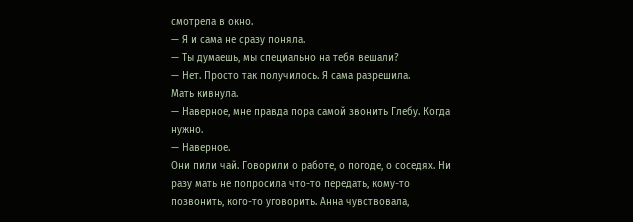смотрела в окно.
— Я и сама не сразу поняла.
— Ты думаешь, мы специально на тебя вешали?
— Нет. Просто так получилось. Я сама разрешила.
Мать кивнула.
— Наверное, мне правда пора самой звонить Глебу. Когда нужно.
— Наверное.
Они пили чай. Говорили о работе, о погоде, о соседях. Ни разу мать не попросила что-то передать, кому-то позвонить, кого-то уговорить. Анна чувствовала,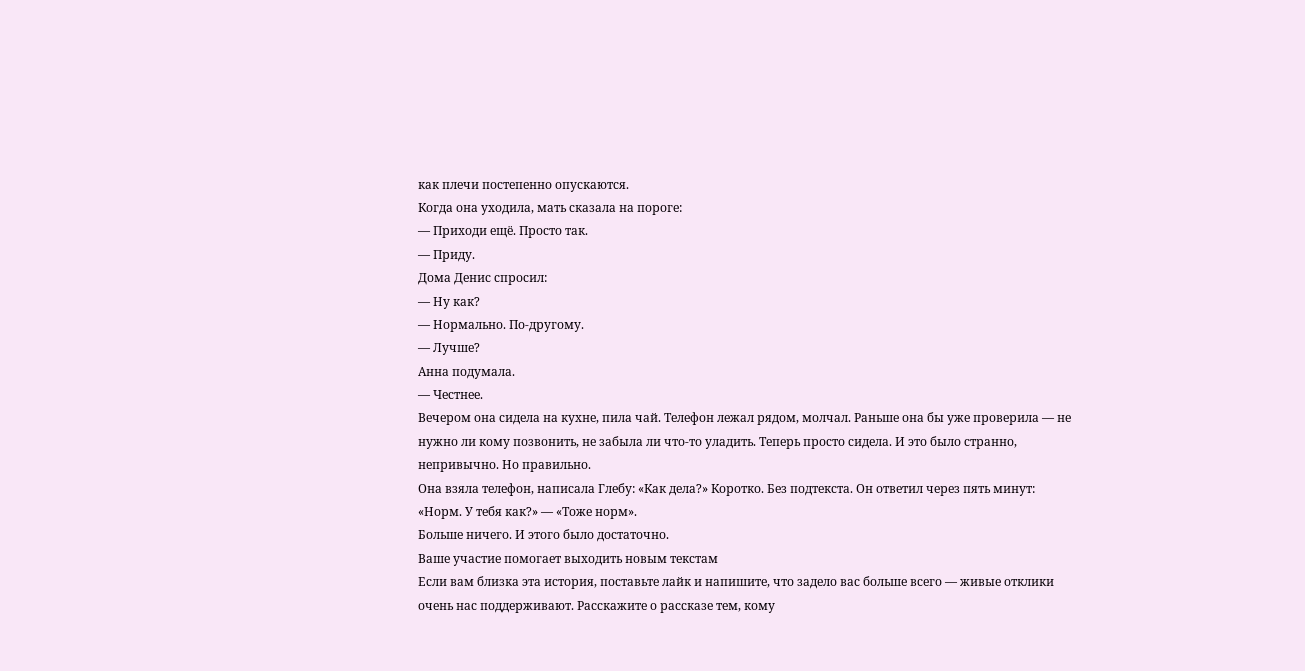как плечи постепенно опускаются.
Когда она уходила, мать сказала на пороге:
— Приходи ещё. Просто так.
— Приду.
Дома Денис спросил:
— Ну как?
— Нормально. По-другому.
— Лучше?
Анна подумала.
— Честнее.
Вечером она сидела на кухне, пила чай. Телефон лежал рядом, молчал. Раньше она бы уже проверила — не нужно ли кому позвонить, не забыла ли что-то уладить. Теперь просто сидела. И это было странно, непривычно. Но правильно.
Она взяла телефон, написала Глебу: «Как дела?» Коротко. Без подтекста. Он ответил через пять минут: «Норм. У тебя как?» — «Тоже норм».
Больше ничего. И этого было достаточно.
Ваше участие помогает выходить новым текстам
Если вам близка эта история, поставьте лайк и напишите, что задело вас больше всего — живые отклики очень нас поддерживают. Расскажите о рассказе тем, кому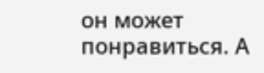он может понравиться. А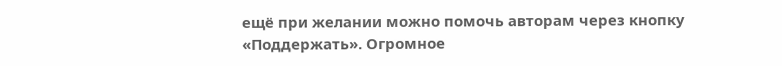ещё при желании можно помочь авторам через кнопку «Поддержать». Огромное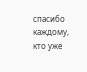спасибо каждому, кто уже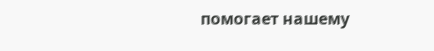помогает нашему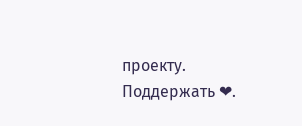проекту. Поддержать ❤.